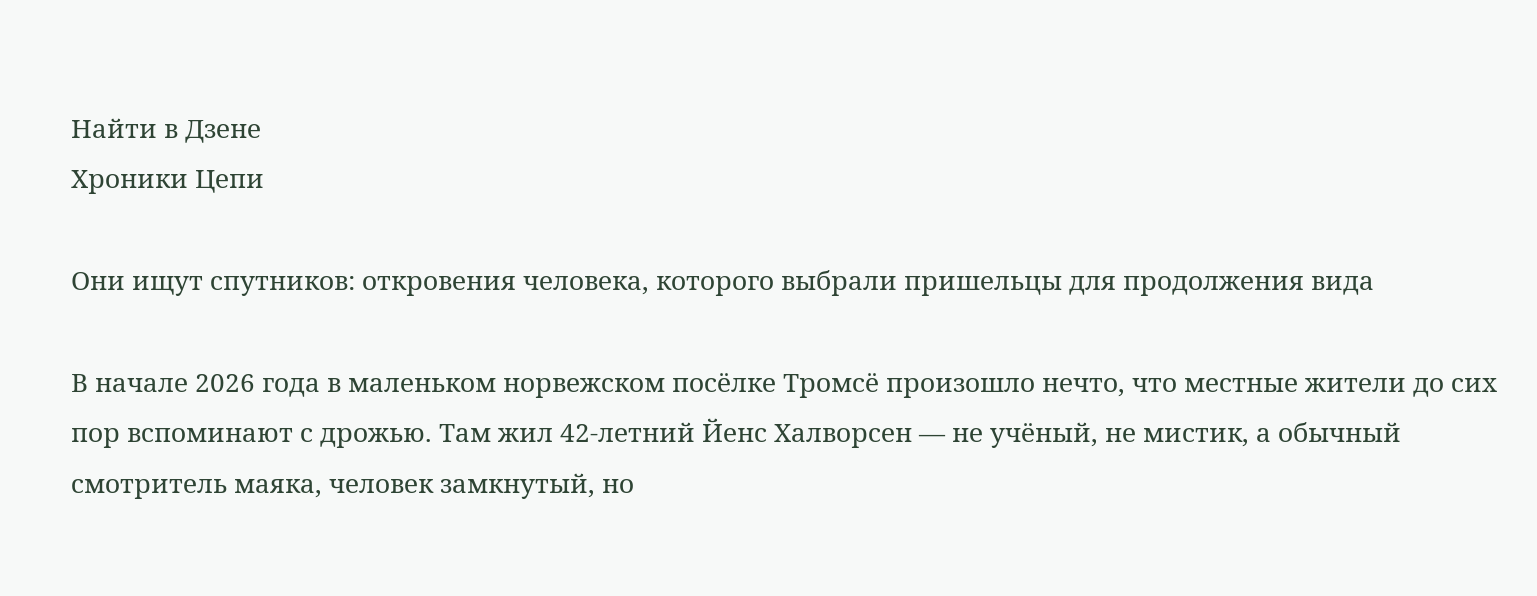Найти в Дзене
Хроники Цепи

Они ищут спутников: откровения человека, которого выбрали пришельцы для продолжения вида

В начале 2026 года в маленьком норвежском посёлке Тромсё произошло нечто, что местные жители до сих пор вспоминают с дрожью. Там жил 42‑летний Йенс Халворсен — не учёный, не мистик, а обычный смотритель маяка, человек замкнутый, но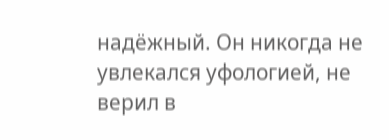надёжный. Он никогда не увлекался уфологией, не верил в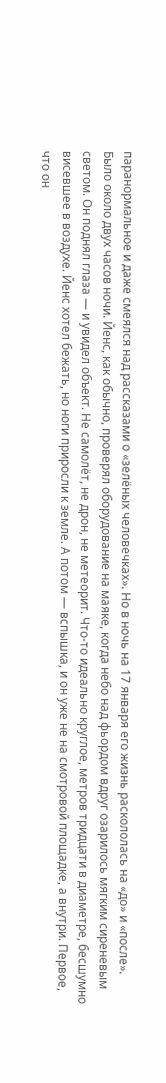паранормальное и даже смеялся над рассказами о «зелёных человечках». Но в ночь на 17 января его жизнь раскололась на «до» и «после». Было около двух часов ночи. Йенс, как обычно, проверял оборудование на маяке, когда небо над фьордом вдруг озарилось мягким сиреневым светом. Он поднял глаза — и увидел объект. Не самолёт, не дрон, не метеорит. Что‑то идеально круглое, метров тридцати в диаметре, бесшумно висевшее в воздухе. Йенс хотел бежать, но ноги приросли к земле. А потом — вспышка, и он уже не на смотровой площадке, а внутри. Первое, что он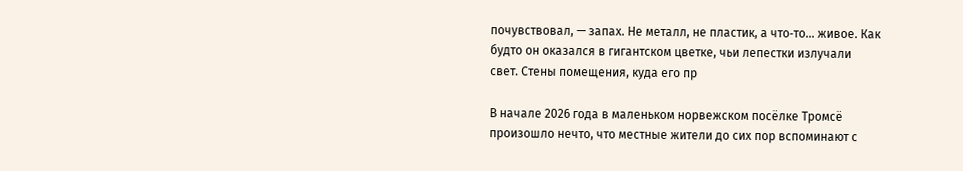почувствовал, — запах. Не металл, не пластик, а что‑то… живое. Как будто он оказался в гигантском цветке, чьи лепестки излучали свет. Стены помещения, куда его пр

В начале 2026 года в маленьком норвежском посёлке Тромсё произошло нечто, что местные жители до сих пор вспоминают с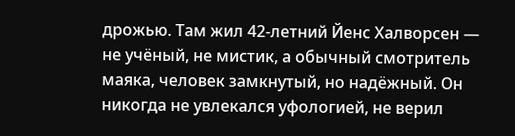дрожью. Там жил 42‑летний Йенс Халворсен — не учёный, не мистик, а обычный смотритель маяка, человек замкнутый, но надёжный. Он никогда не увлекался уфологией, не верил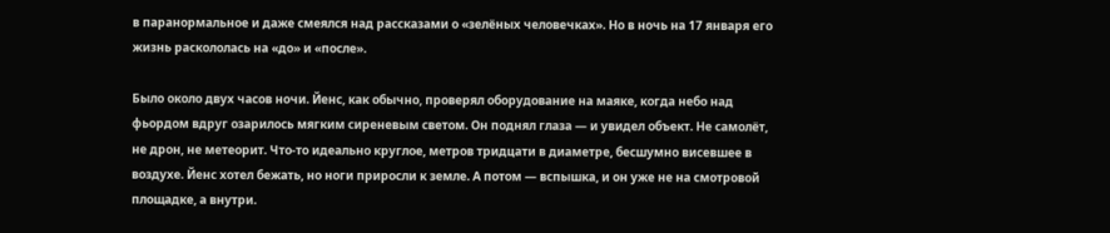в паранормальное и даже смеялся над рассказами о «зелёных человечках». Но в ночь на 17 января его жизнь раскололась на «до» и «после».

Было около двух часов ночи. Йенс, как обычно, проверял оборудование на маяке, когда небо над фьордом вдруг озарилось мягким сиреневым светом. Он поднял глаза — и увидел объект. Не самолёт, не дрон, не метеорит. Что‑то идеально круглое, метров тридцати в диаметре, бесшумно висевшее в воздухе. Йенс хотел бежать, но ноги приросли к земле. А потом — вспышка, и он уже не на смотровой площадке, а внутри.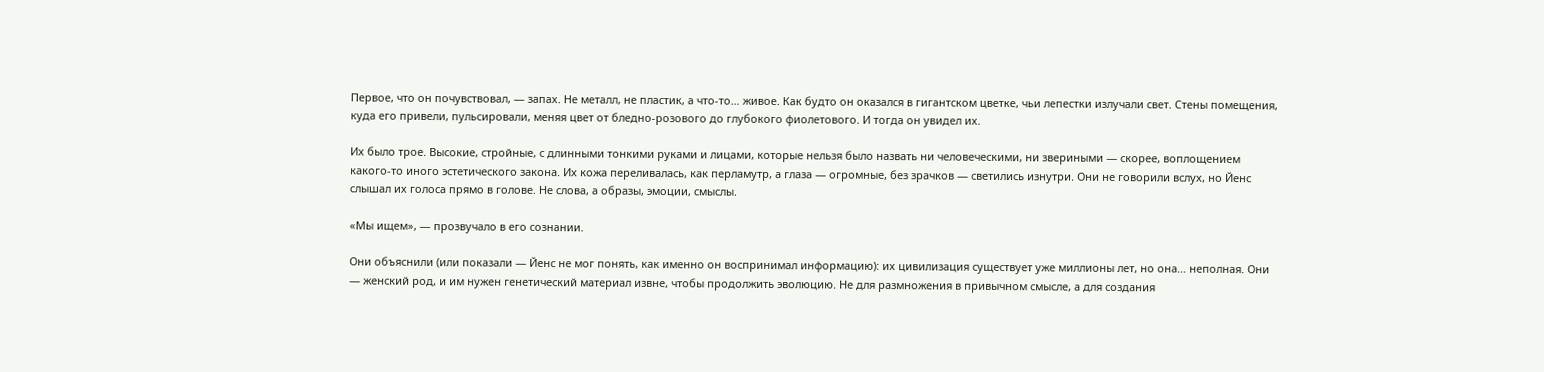Первое, что он почувствовал, — запах. Не металл, не пластик, а что‑то… живое. Как будто он оказался в гигантском цветке, чьи лепестки излучали свет. Стены помещения, куда его привели, пульсировали, меняя цвет от бледно‑розового до глубокого фиолетового. И тогда он увидел их.

Их было трое. Высокие, стройные, с длинными тонкими руками и лицами, которые нельзя было назвать ни человеческими, ни звериными — скорее, воплощением какого‑то иного эстетического закона. Их кожа переливалась, как перламутр, а глаза — огромные, без зрачков — светились изнутри. Они не говорили вслух, но Йенс слышал их голоса прямо в голове. Не слова, а образы, эмоции, смыслы.

«Мы ищем», — прозвучало в его сознании.

Они объяснили (или показали — Йенс не мог понять, как именно он воспринимал информацию): их цивилизация существует уже миллионы лет, но она… неполная. Они — женский род, и им нужен генетический материал извне, чтобы продолжить эволюцию. Не для размножения в привычном смысле, а для создания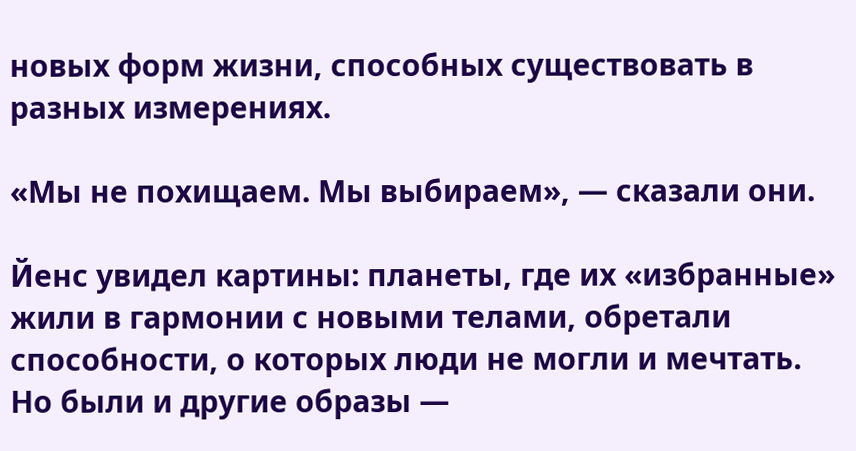новых форм жизни, способных существовать в разных измерениях.

«Мы не похищаем. Мы выбираем», — сказали они.

Йенс увидел картины: планеты, где их «избранные» жили в гармонии с новыми телами, обретали способности, о которых люди не могли и мечтать. Но были и другие образы —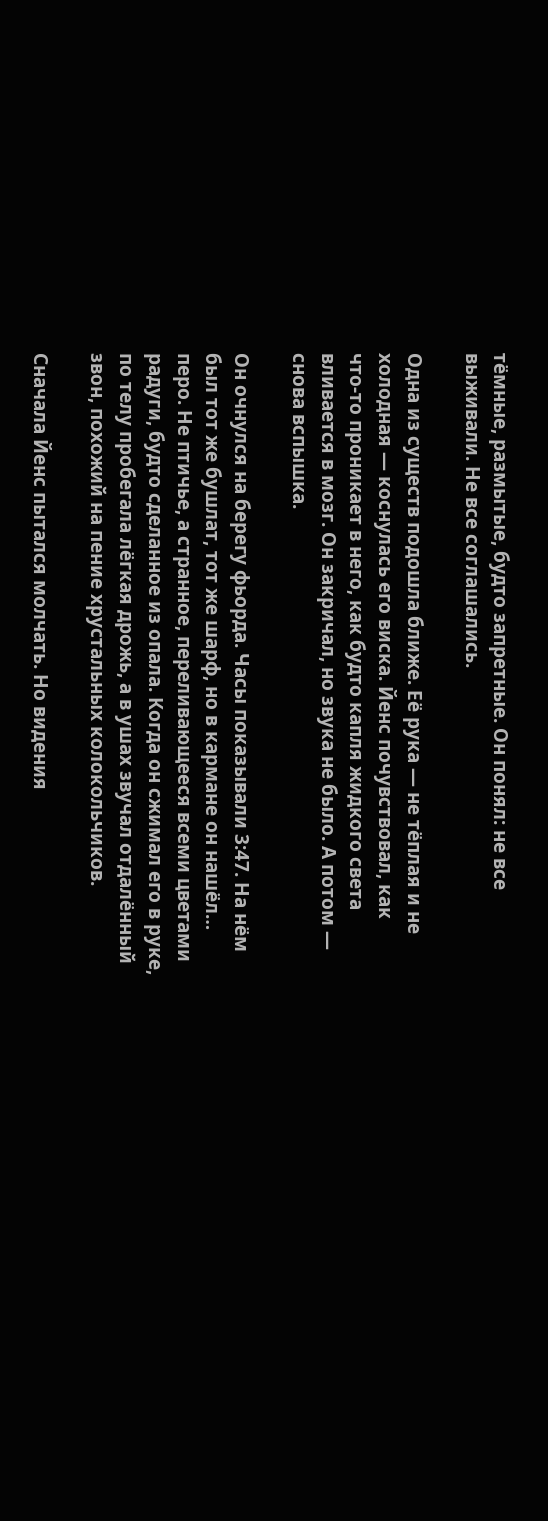тёмные, размытые, будто запретные. Он понял: не все выживали. Не все соглашались.

Одна из существ подошла ближе. Её рука — не тёплая и не холодная — коснулась его виска. Йенс почувствовал, как что‑то проникает в него, как будто капля жидкого света вливается в мозг. Он закричал, но звука не было. А потом — снова вспышка.

Он очнулся на берегу фьорда. Часы показывали 3:47. На нём был тот же бушлат, тот же шарф, но в кармане он нашёл… перо. Не птичье, а странное, переливающееся всеми цветами радуги, будто сделанное из опала. Когда он сжимал его в руке, по телу пробегала лёгкая дрожь, а в ушах звучал отдалённый звон, похожий на пение хрустальных колокольчиков.

Сначала Йенс пытался молчать. Но видения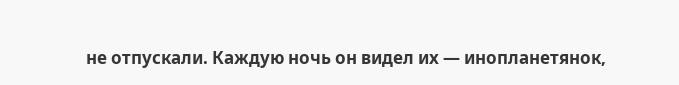не отпускали. Каждую ночь он видел их — инопланетянок,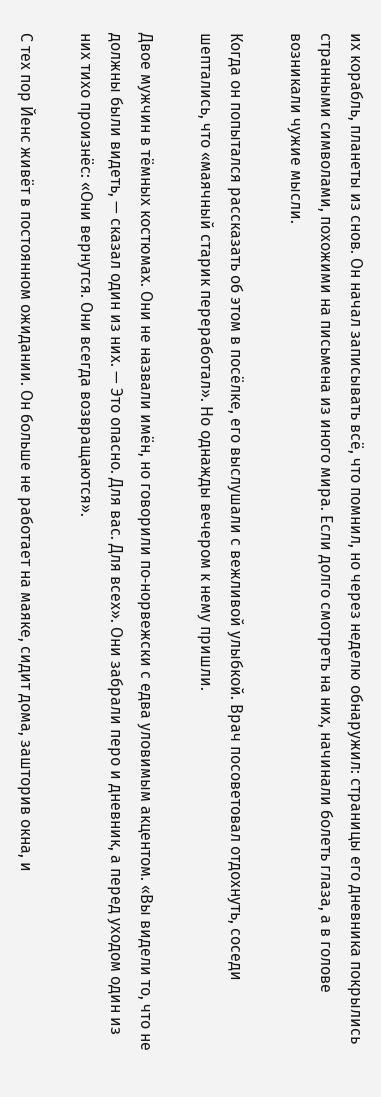их корабль, планеты из снов. Он начал записывать всё, что помнил, но через неделю обнаружил: страницы его дневника покрылись странными символами, похожими на письмена из иного мира. Если долго смотреть на них, начинали болеть глаза, а в голове возникали чужие мысли.

Когда он попытался рассказать об этом в посёлке, его выслушали с вежливой улыбкой. Врач посоветовал отдохнуть, соседи шептались, что «маячный старик переработал». Но однажды вечером к нему пришли.

Двое мужчин в тёмных костюмах. Они не назвали имён, но говорили по‑норвежски с едва уловимым акцентом. «Вы видели то, что не должны были видеть, — сказал один из них. — Это опасно. Для вас. Для всех». Они забрали перо и дневник, а перед уходом один из них тихо произнёс: «Они вернутся. Они всегда возвращаются».

С тех пор Йенс живёт в постоянном ожидании. Он больше не работает на маяке, сидит дома, зашторив окна, и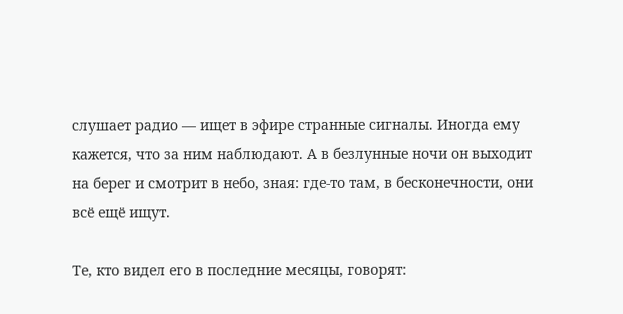слушает радио — ищет в эфире странные сигналы. Иногда ему кажется, что за ним наблюдают. А в безлунные ночи он выходит на берег и смотрит в небо, зная: где‑то там, в бесконечности, они всё ещё ищут.

Те, кто видел его в последние месяцы, говорят: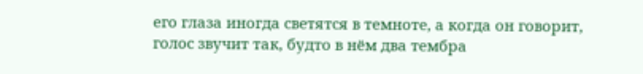его глаза иногда светятся в темноте, а когда он говорит, голос звучит так, будто в нём два тембра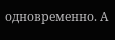одновременно. А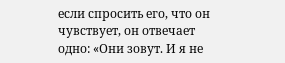если спросить его, что он чувствует, он отвечает одно: «Они зовут. И я не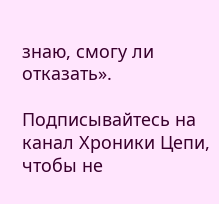знаю, смогу ли отказать».

Подписывайтесь на канал Хроники Цепи, чтобы не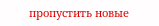пропустить новые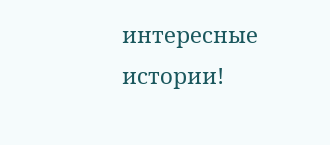интересные истории!